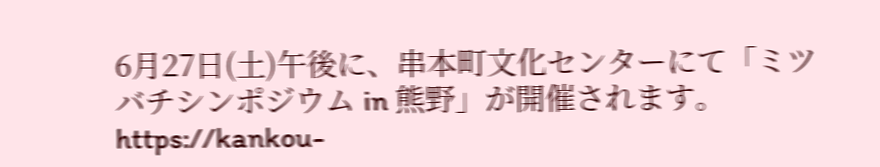6月27日(土)午後に、串本町文化センターにて「ミツバチシンポジウム in 熊野」が開催されます。
https://kankou-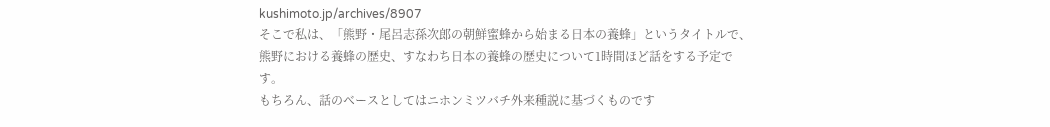kushimoto.jp/archives/8907
そこで私は、「熊野・尾呂志孫次郎の朝鮮蜜蜂から始まる日本の養蜂」というタイトルで、熊野における養蜂の歴史、すなわち日本の養蜂の歴史について1時間ほど話をする予定です。
もちろん、話のベースとしてはニホンミツバチ外来種説に基づくものです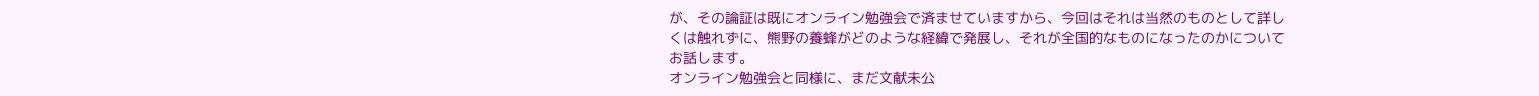が、その論証は既にオンライン勉強会で済ませていますから、今回はそれは当然のものとして詳しくは触れずに、熊野の養蜂がどのような経緯で発展し、それが全国的なものになったのかについてお話します。
オンライン勉強会と同様に、まだ文献未公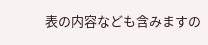表の内容なども含みますの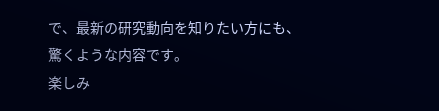で、最新の研究動向を知りたい方にも、驚くような内容です。
楽しみ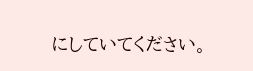にしていてください。